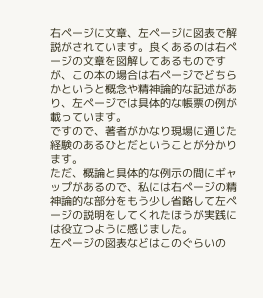右ページに文章、左ページに図表で解説がされています。良くあるのは右ページの文章を図解してあるものですが、この本の場合は右ページでどちらかというと概念や精神論的な記述があり、左ページでは具体的な帳票の例が載っています。
ですので、著者がかなり現場に通じた経験のあるひとだということが分かります。
ただ、概論と具体的な例示の間にギャップがあるので、私には右ページの精神論的な部分をもう少し省略して左ページの説明をしてくれたほうが実践には役立つように感じました。
左ページの図表などはこのぐらいの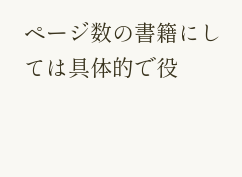ページ数の書籍にしては具体的で役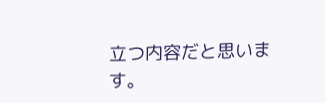立つ内容だと思います。